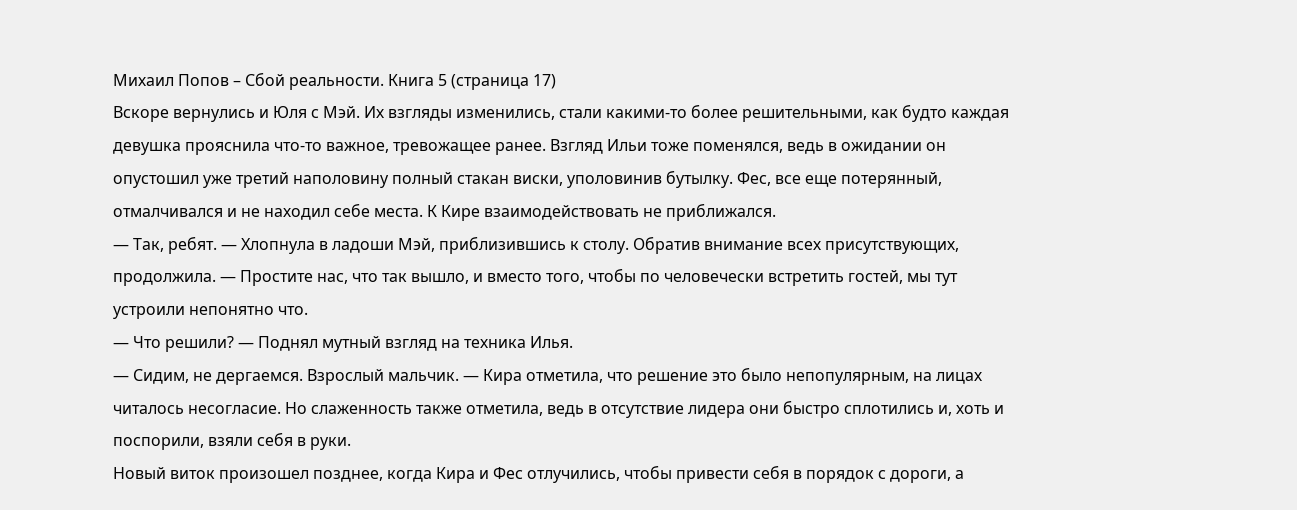Михаил Попов – Сбой реальности. Книга 5 (страница 17)
Вскоре вернулись и Юля с Мэй. Их взгляды изменились, стали какими-то более решительными, как будто каждая девушка прояснила что-то важное, тревожащее ранее. Взгляд Ильи тоже поменялся, ведь в ожидании он опустошил уже третий наполовину полный стакан виски, уполовинив бутылку. Фес, все еще потерянный, отмалчивался и не находил себе места. К Кире взаимодействовать не приближался.
— Так, ребят. — Хлопнула в ладоши Мэй, приблизившись к столу. Обратив внимание всех присутствующих, продолжила. — Простите нас, что так вышло, и вместо того, чтобы по человечески встретить гостей, мы тут устроили непонятно что.
— Что решили? — Поднял мутный взгляд на техника Илья.
— Сидим, не дергаемся. Взрослый мальчик. — Кира отметила, что решение это было непопулярным, на лицах читалось несогласие. Но слаженность также отметила, ведь в отсутствие лидера они быстро сплотились и, хоть и поспорили, взяли себя в руки.
Новый виток произошел позднее, когда Кира и Фес отлучились, чтобы привести себя в порядок с дороги, а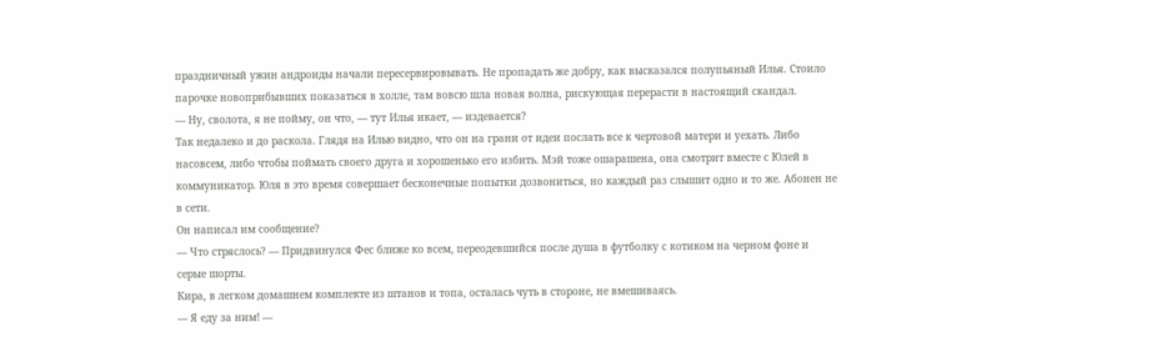праздничный ужин андроиды начали пересервировывать. Не пропадать же добру, как высказался полупьяный Илья. Стоило парочке новоприбывших показаться в холле, там вовсю шла новая волна, рискующая перерасти в настоящий скандал.
— Ну, сволота, я не пойму, он что, — тут Илья икает, — издевается?
Так недалеко и до раскола. Глядя на Илью видно, что он на грани от идеи послать все к чертовой матери и уехать. Либо насовсем, либо чтобы поймать своего друга и хорошенько его избить. Мэй тоже ошарашена, она смотрит вместе с Юлей в коммуникатор. Юля в это время совершает бесконечные попытки дозвониться, но каждый раз слышит одно и то же. Абонен не в сети.
Он написал им сообщение?
— Что стряслось? — Придвинулся Фес ближе ко всем, переодевшийся после душа в футболку с котиком на черном фоне и серые шорты.
Кира, в легком домашнем комплекте из штанов и топа, осталась чуть в стороне, не вмешиваясь.
— Я еду за ним! —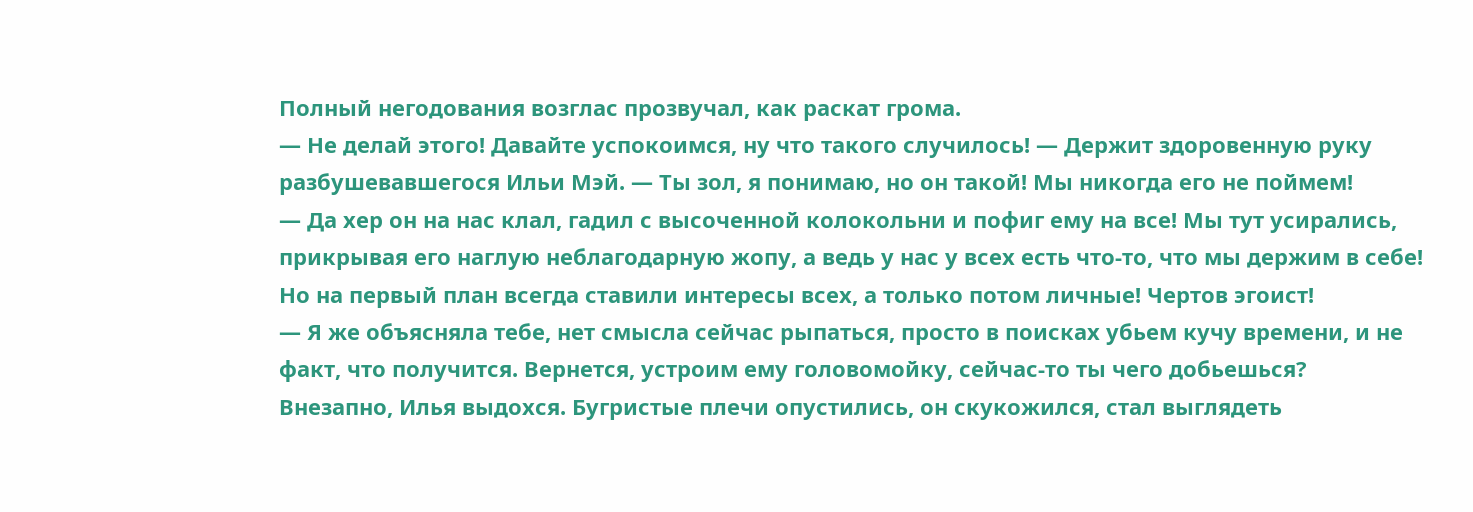Полный негодования возглас прозвучал, как раскат грома.
— Не делай этого! Давайте успокоимся, ну что такого случилось! — Держит здоровенную руку разбушевавшегося Ильи Мэй. — Ты зол, я понимаю, но он такой! Мы никогда его не поймем!
— Да хер он на нас клал, гадил с высоченной колокольни и пофиг ему на все! Мы тут усирались, прикрывая его наглую неблагодарную жопу, а ведь у нас у всех есть что-то, что мы держим в себе! Но на первый план всегда ставили интересы всех, а только потом личные! Чертов эгоист!
— Я же объясняла тебе, нет смысла сейчас рыпаться, просто в поисках убьем кучу времени, и не факт, что получится. Вернется, устроим ему головомойку, сейчас-то ты чего добьешься?
Внезапно, Илья выдохся. Бугристые плечи опустились, он скукожился, стал выглядеть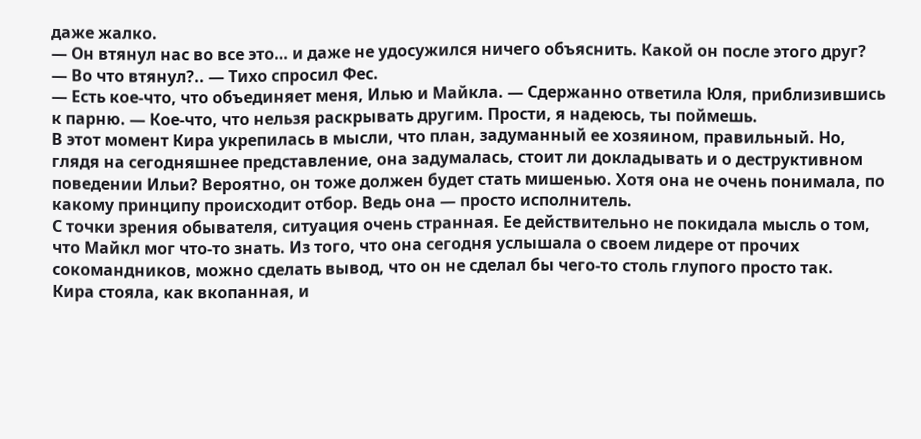даже жалко.
— Он втянул нас во все это… и даже не удосужился ничего объяснить. Какой он после этого друг?
— Во что втянул?.. — Тихо спросил Фес.
— Есть кое-что, что объединяет меня, Илью и Майкла. — Сдержанно ответила Юля, приблизившись к парню. — Кое-что, что нельзя раскрывать другим. Прости, я надеюсь, ты поймешь.
В этот момент Кира укрепилась в мысли, что план, задуманный ее хозяином, правильный. Но, глядя на сегодняшнее представление, она задумалась, стоит ли докладывать и о деструктивном поведении Ильи? Вероятно, он тоже должен будет стать мишенью. Хотя она не очень понимала, по какому принципу происходит отбор. Ведь она — просто исполнитель.
С точки зрения обывателя, ситуация очень странная. Ее действительно не покидала мысль о том, что Майкл мог что-то знать. Из того, что она сегодня услышала о своем лидере от прочих сокомандников, можно сделать вывод, что он не сделал бы чего-то столь глупого просто так.
Кира стояла, как вкопанная, и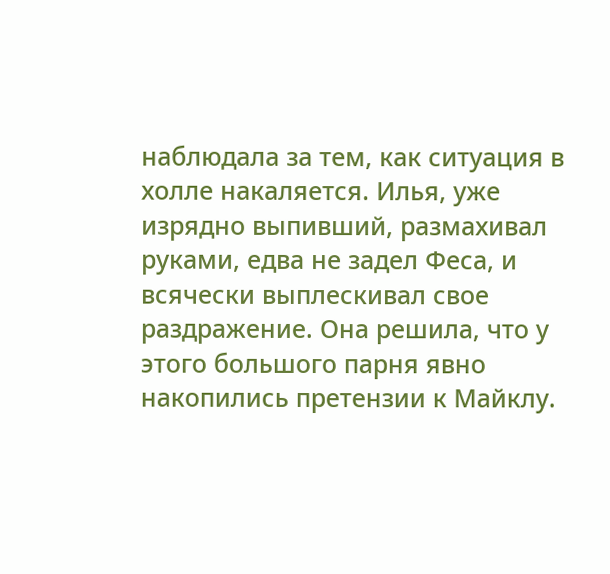наблюдала за тем, как ситуация в холле накаляется. Илья, уже изрядно выпивший, размахивал руками, едва не задел Феса, и всячески выплескивал свое раздражение. Она решила, что у этого большого парня явно накопились претензии к Майклу.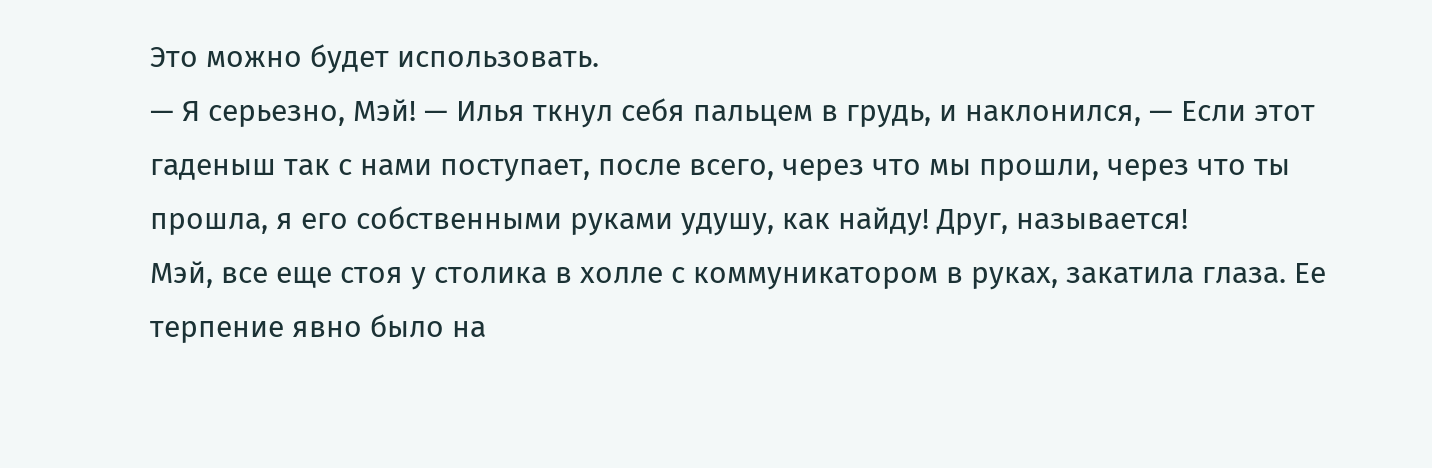Это можно будет использовать.
— Я серьезно, Мэй! — Илья ткнул себя пальцем в грудь, и наклонился, — Если этот гаденыш так с нами поступает, после всего, через что мы прошли, через что ты прошла, я его собственными руками удушу, как найду! Друг, называется!
Мэй, все еще стоя у столика в холле с коммуникатором в руках, закатила глаза. Ее терпение явно было на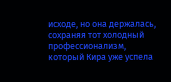исходе, но она держалась, сохраняя тот холодный профессионализм, который Кира уже успела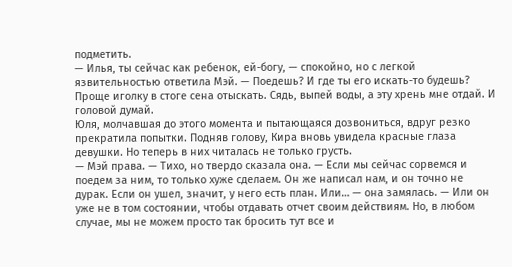подметить.
— Илья, ты сейчас как ребенок, ей-богу, — спокойно, но с легкой язвительностью ответила Мэй. — Поедешь? И где ты его искать-то будешь? Проще иголку в стоге сена отыскать. Сядь, выпей воды, а эту хрень мне отдай. И головой думай.
Юля, молчавшая до этого момента и пытающаяся дозвониться, вдруг резко прекратила попытки. Подняв голову, Кира вновь увидела красные глаза девушки. Но теперь в них читалась не только грусть.
— Мэй права. — Тихо, но твердо сказала она. — Если мы сейчас сорвемся и поедем за ним, то только хуже сделаем. Он же написал нам, и он точно не дурак. Если он ушел, значит, у него есть план. Или… — она замялась. — Или он уже не в том состоянии, чтобы отдавать отчет своим действиям. Но, в любом случае, мы не можем просто так бросить тут все и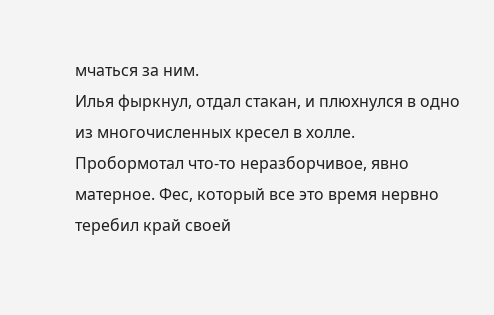мчаться за ним.
Илья фыркнул, отдал стакан, и плюхнулся в одно из многочисленных кресел в холле. Пробормотал что-то неразборчивое, явно матерное. Фес, который все это время нервно теребил край своей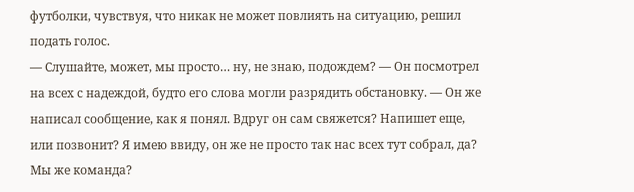футболки, чувствуя, что никак не может повлиять на ситуацию, решил подать голос.
— Слушайте, может, мы просто… ну, не знаю, подождем? — Он посмотрел на всех с надеждой, будто его слова могли разрядить обстановку. — Он же написал сообщение, как я понял. Вдруг он сам свяжется? Напишет еще, или позвонит? Я имею ввиду, он же не просто так нас всех тут собрал, да? Мы же команда?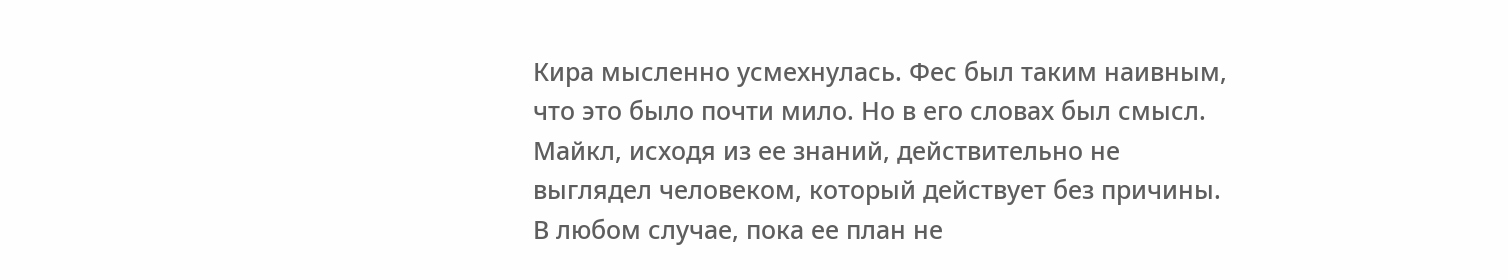Кира мысленно усмехнулась. Фес был таким наивным, что это было почти мило. Но в его словах был смысл. Майкл, исходя из ее знаний, действительно не выглядел человеком, который действует без причины. В любом случае, пока ее план не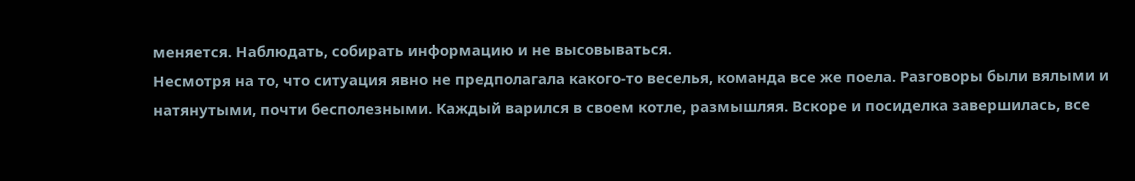меняется. Наблюдать, собирать информацию и не высовываться.
Несмотря на то, что ситуация явно не предполагала какого-то веселья, команда все же поела. Разговоры были вялыми и натянутыми, почти бесполезными. Каждый варился в своем котле, размышляя. Вскоре и посиделка завершилась, все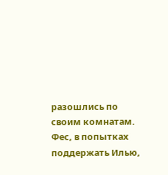разошлись по своим комнатам. Фес, в попытках поддержать Илью,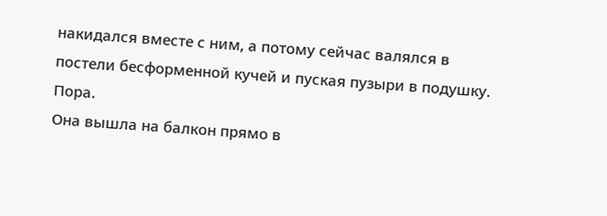накидался вместе с ним, а потому сейчас валялся в постели бесформенной кучей и пуская пузыри в подушку.
Пора.
Она вышла на балкон прямо в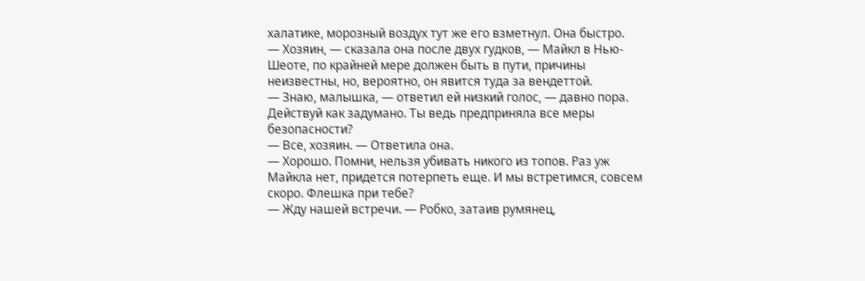халатике, морозный воздух тут же его взметнул. Она быстро.
— Хозяин, — сказала она после двух гудков, — Майкл в Нью-Шеоте, по крайней мере должен быть в пути, причины неизвестны, но, вероятно, он явится туда за вендеттой.
— Знаю, малышка, — ответил ей низкий голос, — давно пора. Действуй как задумано. Ты ведь предприняла все меры безопасности?
— Все, хозяин. — Ответила она.
— Хорошо. Помни, нельзя убивать никого из топов. Раз уж Майкла нет, придется потерпеть еще. И мы встретимся, совсем скоро. Флешка при тебе?
— Жду нашей встречи. — Робко, затаив румянец,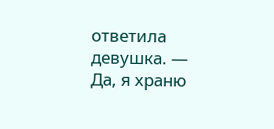ответила девушка. — Да, я храню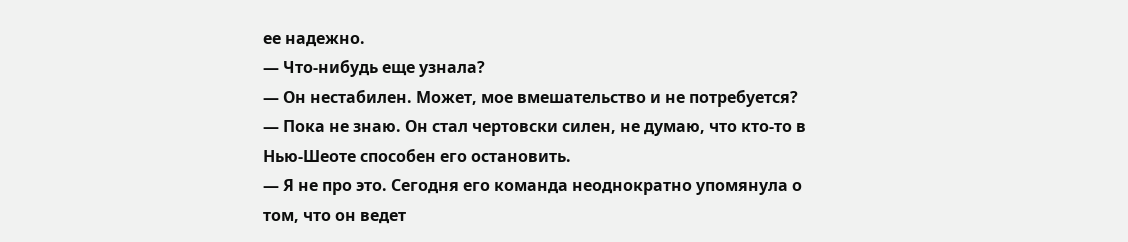ее надежно.
— Что-нибудь еще узнала?
— Он нестабилен. Может, мое вмешательство и не потребуется?
— Пока не знаю. Он стал чертовски силен, не думаю, что кто-то в Нью-Шеоте способен его остановить.
— Я не про это. Сегодня его команда неоднократно упомянула о том, что он ведет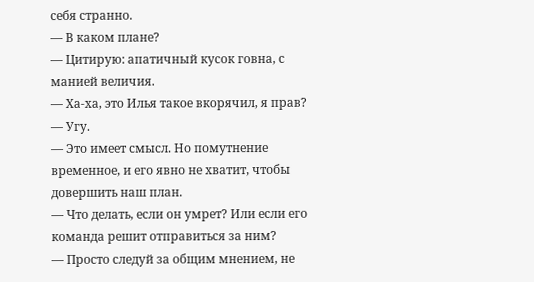себя странно.
— В каком плане?
— Цитирую: апатичный кусок говна, с манией величия.
— Ха-ха, это Илья такое вкорячил, я прав?
— Угу.
— Это имеет смысл. Но помутнение временное, и его явно не хватит, чтобы довершить наш план.
— Что делать, если он умрет? Или если его команда решит отправиться за ним?
— Просто следуй за общим мнением, не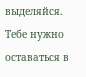выделяйся. Тебе нужно оставаться в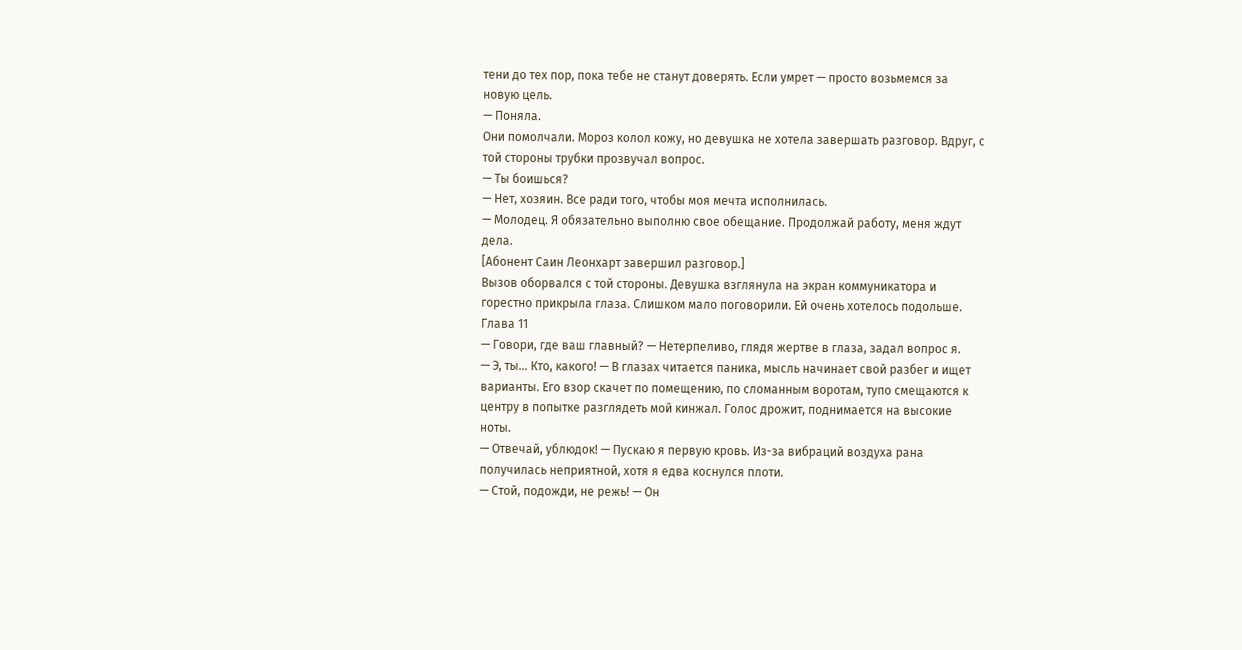тени до тех пор, пока тебе не станут доверять. Если умрет — просто возьмемся за новую цель.
— Поняла.
Они помолчали. Мороз колол кожу, но девушка не хотела завершать разговор. Вдруг, с той стороны трубки прозвучал вопрос.
— Ты боишься?
— Нет, хозяин. Все ради того, чтобы моя мечта исполнилась.
— Молодец. Я обязательно выполню свое обещание. Продолжай работу, меня ждут дела.
[Абонент Саин Леонхарт завершил разговор.]
Вызов оборвался с той стороны. Девушка взглянула на экран коммуникатора и горестно прикрыла глаза. Слишком мало поговорили. Ей очень хотелось подольше.
Глава 11
— Говори, где ваш главный? — Нетерпеливо, глядя жертве в глаза, задал вопрос я.
— Э, ты… Кто, какого! — В глазах читается паника, мысль начинает свой разбег и ищет варианты. Его взор скачет по помещению, по сломанным воротам, тупо смещаются к центру в попытке разглядеть мой кинжал. Голос дрожит, поднимается на высокие ноты.
— Отвечай, ублюдок! — Пускаю я первую кровь. Из-за вибраций воздуха рана получилась неприятной, хотя я едва коснулся плоти.
— Стой, подожди, не режь! — Он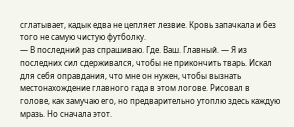сглатывает, кадык едва не цепляет лезвие. Кровь запачкала и без того не самую чистую футболку.
— В последний раз спрашиваю. Где. Ваш. Главный. — Я из последних сил сдерживался, чтобы не прикончить тварь. Искал для себя оправдания, что мне он нужен, чтобы вызнать местонахождение главного гада в этом логове. Рисовал в голове, как замучаю его, но предварительно утоплю здесь каждую мразь. Но сначала этот.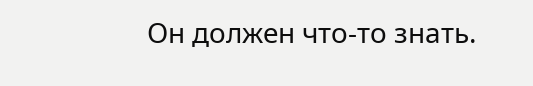Он должен что-то знать.